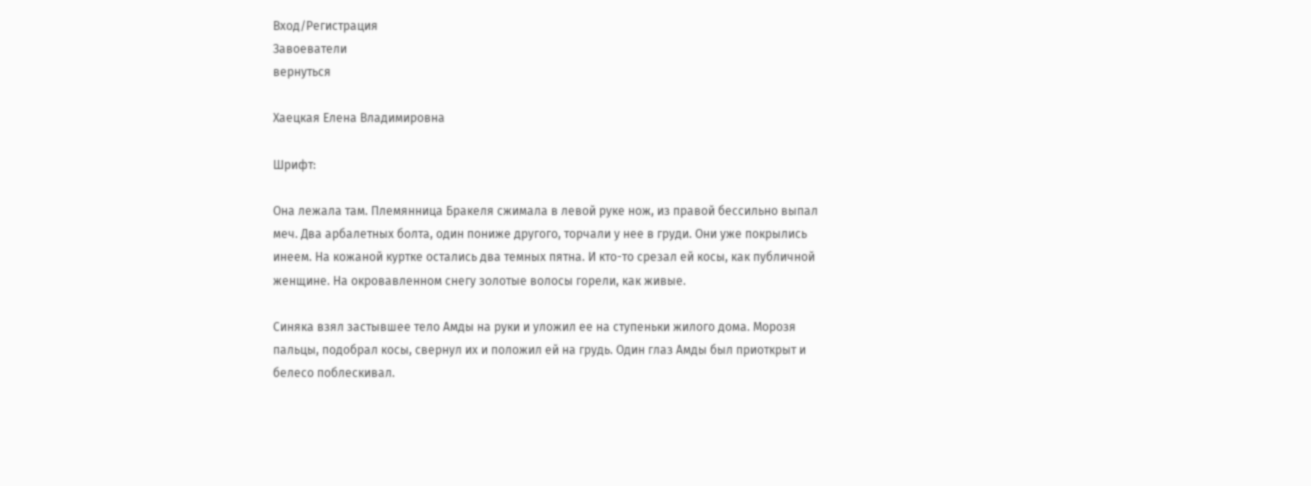Вход/Регистрация
Завоеватели
вернуться

Хаецкая Елена Владимировна

Шрифт:

Она лежала там. Племянница Бракеля сжимала в левой руке нож, из правой бессильно выпал меч. Два арбалетных болта, один пониже другого, торчали у нее в груди. Они уже покрылись инеем. На кожаной куртке остались два темных пятна. И кто-то срезал ей косы, как публичной женщине. На окровавленном снегу золотые волосы горели, как живые.

Синяка взял застывшее тело Амды на руки и уложил ее на ступеньки жилого дома. Морозя пальцы, подобрал косы, свернул их и положил ей на грудь. Один глаз Амды был приоткрыт и белесо поблескивал.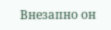Внезапно он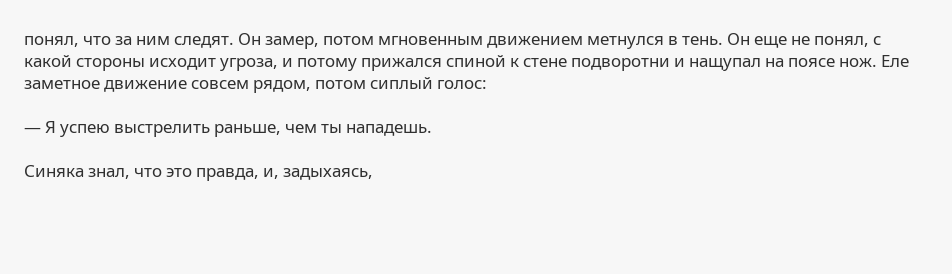понял, что за ним следят. Он замер, потом мгновенным движением метнулся в тень. Он еще не понял, с какой стороны исходит угроза, и потому прижался спиной к стене подворотни и нащупал на поясе нож. Еле заметное движение совсем рядом, потом сиплый голос:

— Я успею выстрелить раньше, чем ты нападешь.

Синяка знал, что это правда, и, задыхаясь,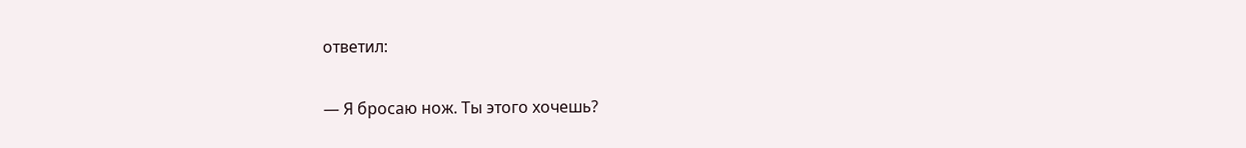ответил:

— Я бросаю нож. Ты этого хочешь?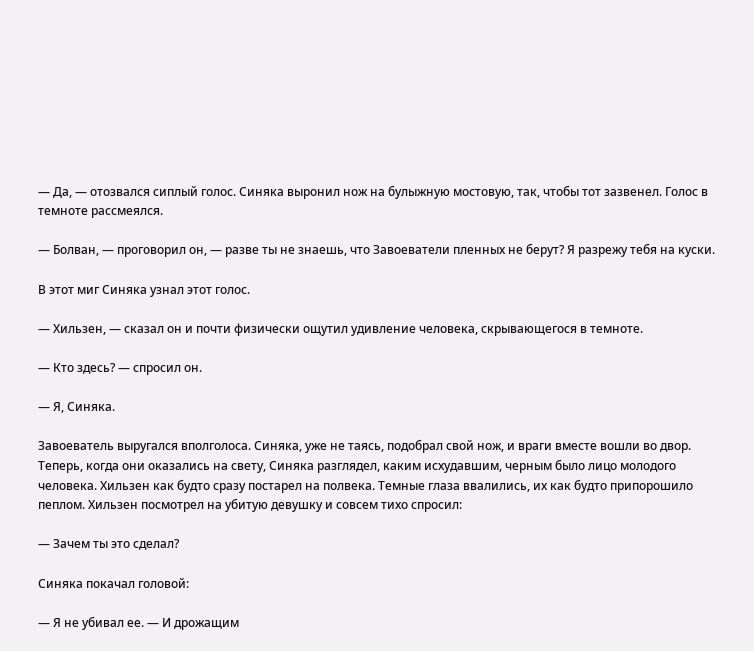— Да, — отозвался сиплый голос. Синяка выронил нож на булыжную мостовую, так, чтобы тот зазвенел. Голос в темноте рассмеялся.

— Болван, — проговорил он, — разве ты не знаешь, что Завоеватели пленных не берут? Я разрежу тебя на куски.

В этот миг Синяка узнал этот голос.

— Хильзен, — сказал он и почти физически ощутил удивление человека, скрывающегося в темноте.

— Кто здесь? — спросил он.

— Я, Синяка.

Завоеватель выругался вполголоса. Синяка, уже не таясь, подобрал свой нож, и враги вместе вошли во двор. Теперь, когда они оказались на свету, Синяка разглядел, каким исхудавшим, черным было лицо молодого человека. Хильзен как будто сразу постарел на полвека. Темные глаза ввалились, их как будто припорошило пеплом. Хильзен посмотрел на убитую девушку и совсем тихо спросил:

— Зачем ты это сделал?

Синяка покачал головой:

— Я не убивал ее. — И дрожащим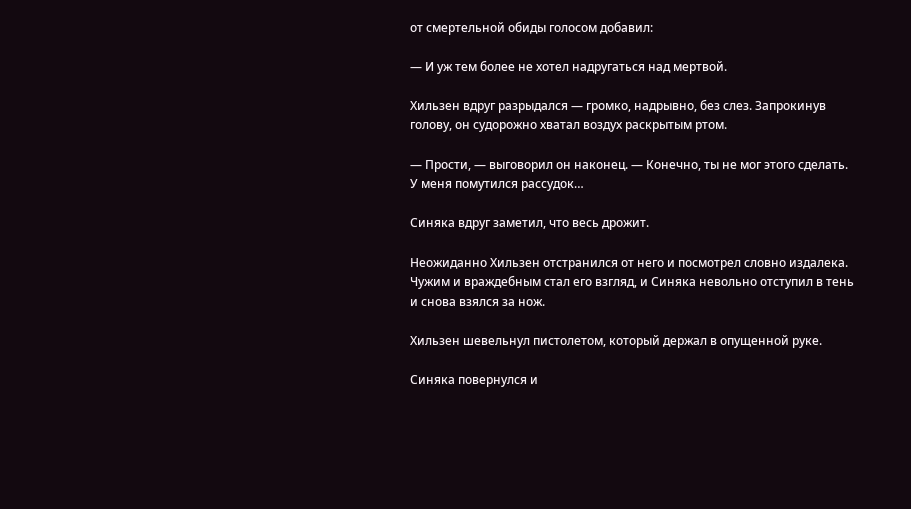от смертельной обиды голосом добавил:

— И уж тем более не хотел надругаться над мертвой.

Хильзен вдруг разрыдался — громко, надрывно, без слез. Запрокинув голову, он судорожно хватал воздух раскрытым ртом.

— Прости, — выговорил он наконец. — Конечно, ты не мог этого сделать. У меня помутился рассудок…

Синяка вдруг заметил, что весь дрожит.

Неожиданно Хильзен отстранился от него и посмотрел словно издалека. Чужим и враждебным стал его взгляд, и Синяка невольно отступил в тень и снова взялся за нож.

Хильзен шевельнул пистолетом, который держал в опущенной руке.

Синяка повернулся и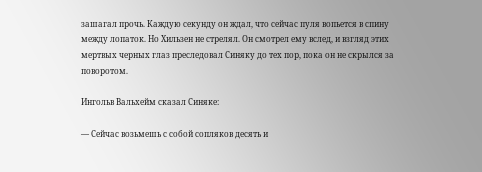зашагал прочь. Каждую секунду он ждал, что сейчас пуля вопьется в спину между лопаток. Но Хильзен не стрелял. Он смотрел ему вслед, и взгляд этих мертвых черных глаз преследовал Синяку до тех пор, пока он не скрылся за поворотом.

Ингольв Вальхейм сказал Синяке:

— Сейчас возьмешь с собой сопляков десять и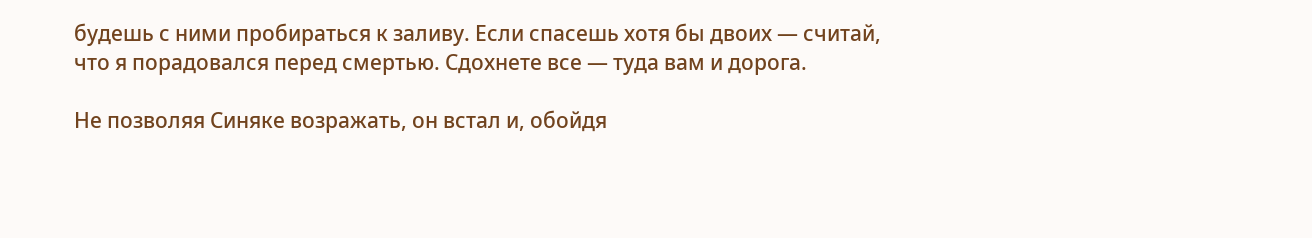будешь с ними пробираться к заливу. Если спасешь хотя бы двоих — считай, что я порадовался перед смертью. Сдохнете все — туда вам и дорога.

Не позволяя Синяке возражать, он встал и, обойдя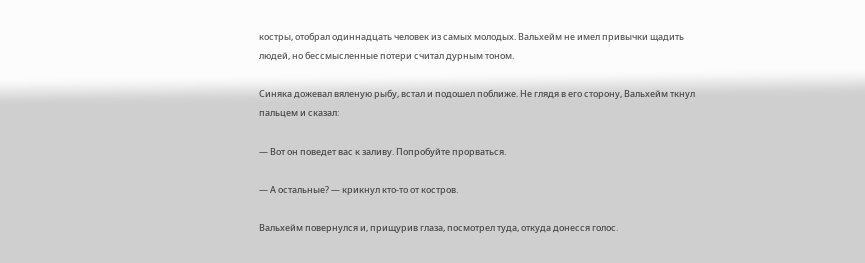костры, отобрал одиннадцать человек из самых молодых. Вальхейм не имел привычки щадить людей, но бессмысленные потери считал дурным тоном.

Синяка дожевал вяленую рыбу, встал и подошел поближе. Не глядя в его сторону, Вальхейм ткнул пальцем и сказал:

— Вот он поведет вас к заливу. Попробуйте прорваться.

— А остальные? — крикнул кто-то от костров.

Вальхейм повернулся и, прищурив глаза, посмотрел туда, откуда донесся голос.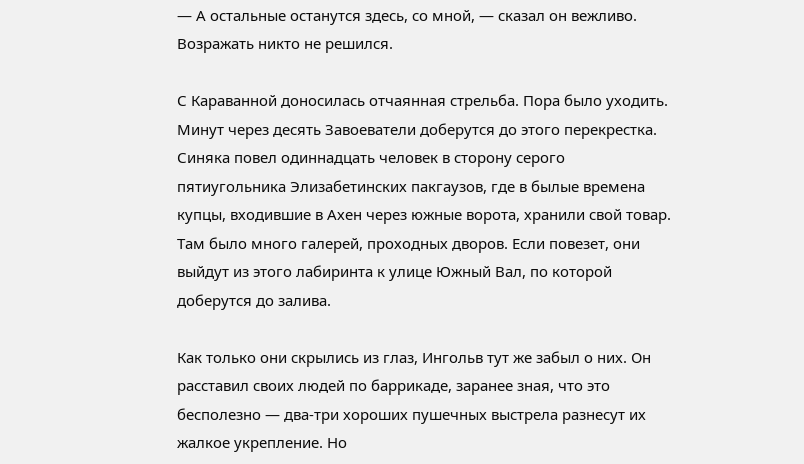— А остальные останутся здесь, со мной, — сказал он вежливо. Возражать никто не решился.

С Караванной доносилась отчаянная стрельба. Пора было уходить. Минут через десять Завоеватели доберутся до этого перекрестка. Синяка повел одиннадцать человек в сторону серого пятиугольника Элизабетинских пакгаузов, где в былые времена купцы, входившие в Ахен через южные ворота, хранили свой товар. Там было много галерей, проходных дворов. Если повезет, они выйдут из этого лабиринта к улице Южный Вал, по которой доберутся до залива.

Как только они скрылись из глаз, Ингольв тут же забыл о них. Он расставил своих людей по баррикаде, заранее зная, что это бесполезно — два-три хороших пушечных выстрела разнесут их жалкое укрепление. Но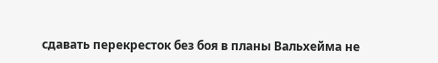сдавать перекресток без боя в планы Вальхейма не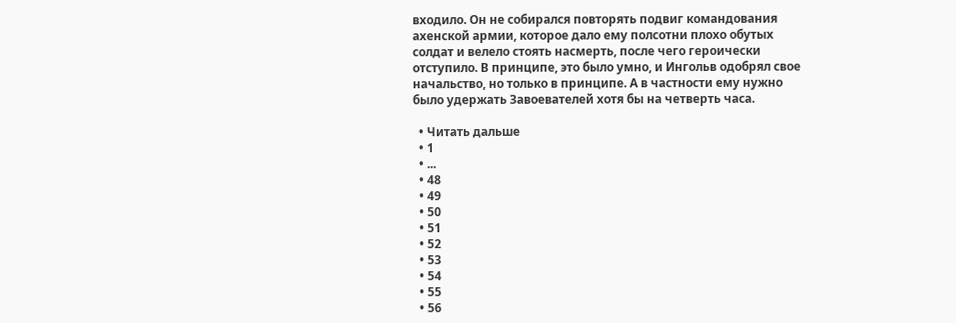входило. Он не собирался повторять подвиг командования ахенской армии, которое дало ему полсотни плохо обутых солдат и велело стоять насмерть, после чего героически отступило. В принципе, это было умно, и Ингольв одобрял свое начальство, но только в принципе. А в частности ему нужно было удержать Завоевателей хотя бы на четверть часа.

  • Читать дальше
  • 1
  • ...
  • 48
  • 49
  • 50
  • 51
  • 52
  • 53
  • 54
  • 55
  • 56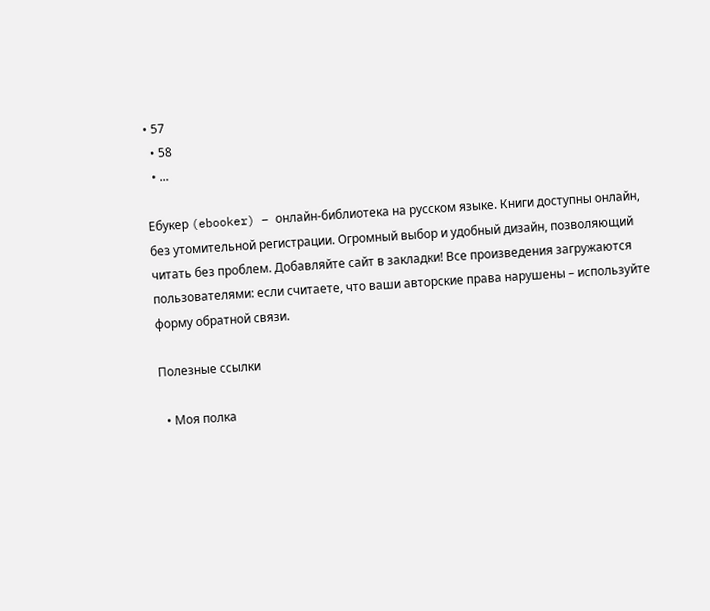• 57
  • 58
  • ...

Ебукер (ebooker) – онлайн-библиотека на русском языке. Книги доступны онлайн, без утомительной регистрации. Огромный выбор и удобный дизайн, позволяющий читать без проблем. Добавляйте сайт в закладки! Все произведения загружаются пользователями: если считаете, что ваши авторские права нарушены – используйте форму обратной связи.

Полезные ссылки

  • Моя полка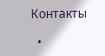Контакты

  •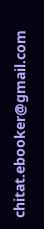chitat.ebooker@gmail.com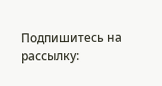Подпишитесь на рассылку: